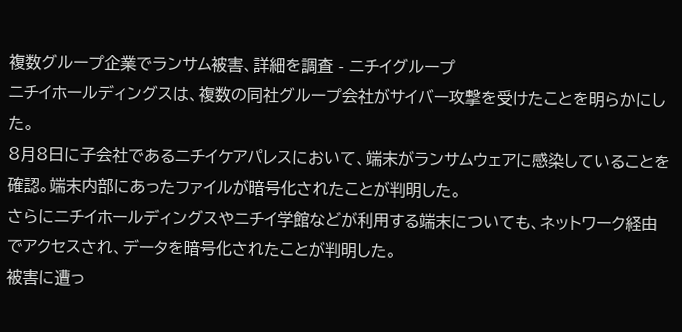複数グループ企業でランサム被害、詳細を調査 - ニチイグループ
ニチイホールディングスは、複数の同社グループ会社がサイバー攻撃を受けたことを明らかにした。
8月8日に子会社であるニチイケアパレスにおいて、端末がランサムウェアに感染していることを確認。端末内部にあったファイルが暗号化されたことが判明した。
さらにニチイホールディングスやニチイ学館などが利用する端末についても、ネットワーク経由でアクセスされ、データを暗号化されたことが判明した。
被害に遭っ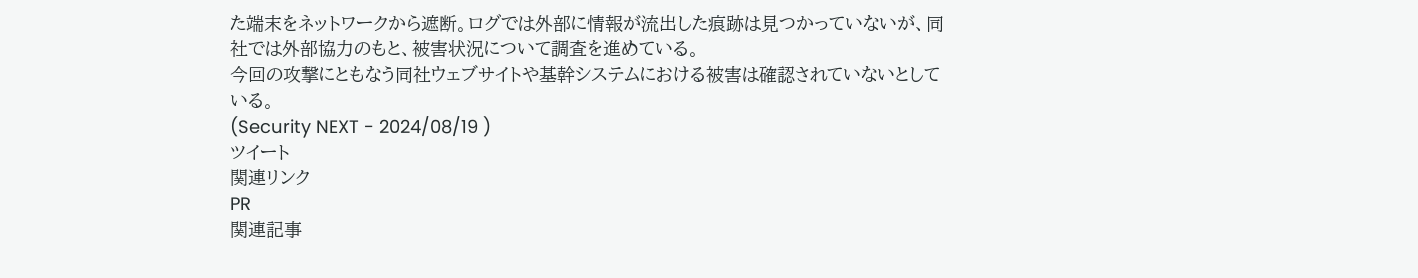た端末をネットワークから遮断。ログでは外部に情報が流出した痕跡は見つかっていないが、同社では外部協力のもと、被害状況について調査を進めている。
今回の攻撃にともなう同社ウェブサイトや基幹システムにおける被害は確認されていないとしている。
(Security NEXT - 2024/08/19 )
ツイート
関連リンク
PR
関連記事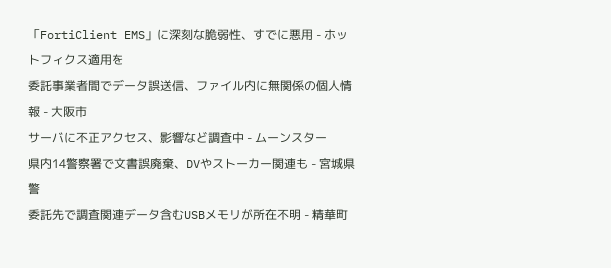「FortiClient EMS」に深刻な脆弱性、すでに悪用 - ホットフィクス適用を
委託事業者間でデータ誤送信、ファイル内に無関係の個人情報 - 大阪市
サーバに不正アクセス、影響など調査中 - ムーンスター
県内14警察署で文書誤廃棄、DVやストーカー関連も - 宮城県警
委託先で調査関連データ含むUSBメモリが所在不明 - 精華町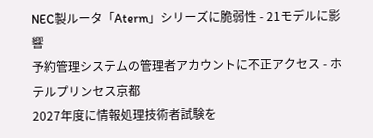NEC製ルータ「Aterm」シリーズに脆弱性 - 21モデルに影響
予約管理システムの管理者アカウントに不正アクセス - ホテルプリンセス京都
2027年度に情報処理技術者試験を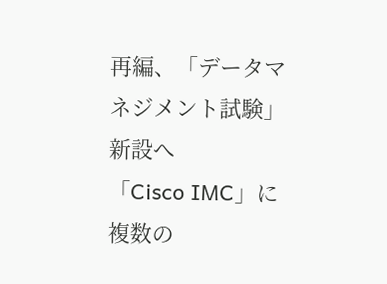再編、「データマネジメント試験」新設へ
「Cisco IMC」に複数の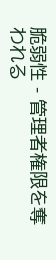脆弱性 - 管理者権限を奪われる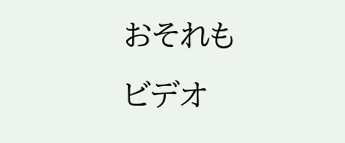おそれも
ビデオ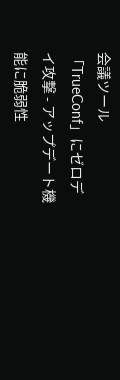会議ツール「TrueConf」にゼロデイ攻撃 - アップデート機能に脆弱性